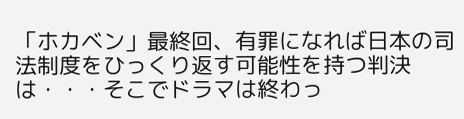「ホカベン」最終回、有罪になれば日本の司法制度をひっくり返す可能性を持つ判決は・・・そこでドラマは終わっ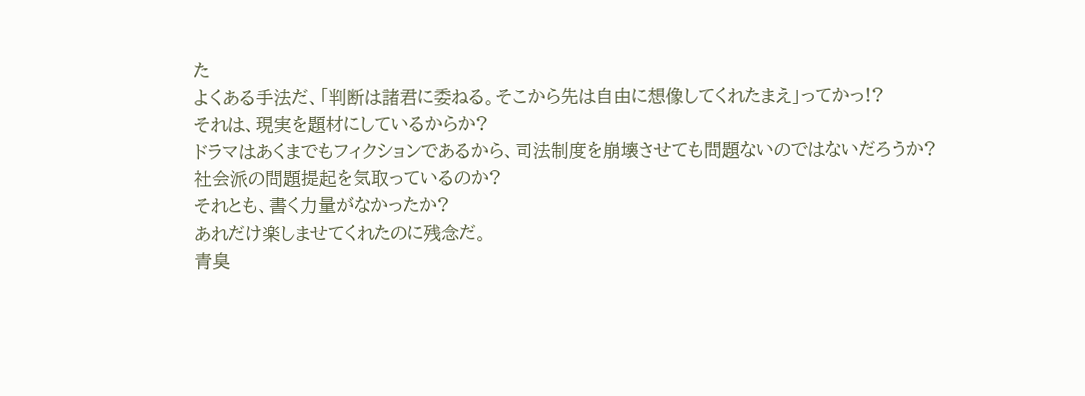た
よくある手法だ、「判断は諸君に委ねる。そこから先は自由に想像してくれたまえ」ってかっ!?
それは、現実を題材にしているからか?
ドラマはあくまでもフィクションであるから、司法制度を崩壊させても問題ないのではないだろうか?
社会派の問題提起を気取っているのか?
それとも、書く力量がなかったか?
あれだけ楽しませてくれたのに残念だ。
青臭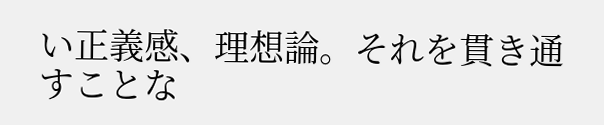い正義感、理想論。それを貫き通すことな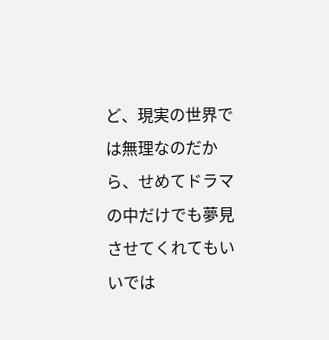ど、現実の世界では無理なのだから、せめてドラマの中だけでも夢見させてくれてもいいでは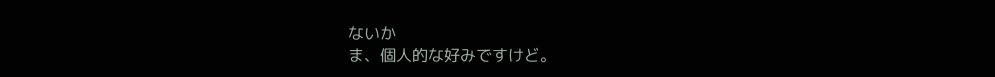ないか
ま、個人的な好みですけど。